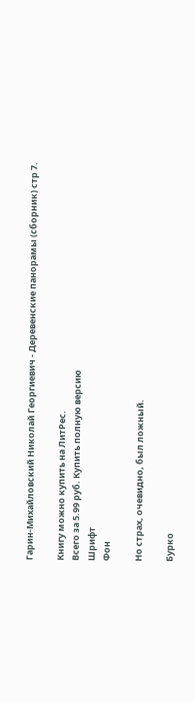Гарин-Михайловский Николай Георгиевич - Деревенские панорамы (сборник) стр 7.

Книгу можно купить на ЛитРес.
Всего за 5.99 руб. Купить полную версию
Шрифт
Фон

Но страх, очевидно, был ложный.

Бурко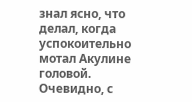знал ясно, что делал, когда успокоительно мотал Акулине головой. Очевидно, с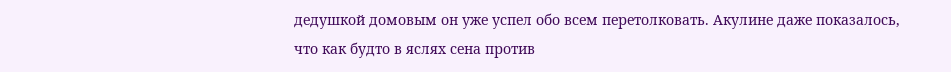дедушкой домовым он уже успел обо всем перетолковать. Акулине даже показалось, что как будто в яслях сена против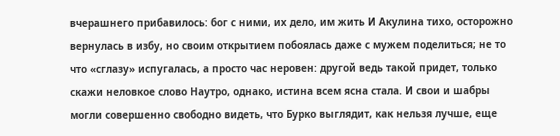вчерашнего прибавилось: бог с ними, их дело, им жить И Акулина тихо, осторожно вернулась в избу, но своим открытием побоялась даже с мужем поделиться; не то что «сглазу» испугалась, а просто час неровен: другой ведь такой придет, только скажи неловкое слово Наутро, однако, истина всем ясна стала. И свои и шабры могли совершенно свободно видеть, что Бурко выглядит, как нельзя лучше, еще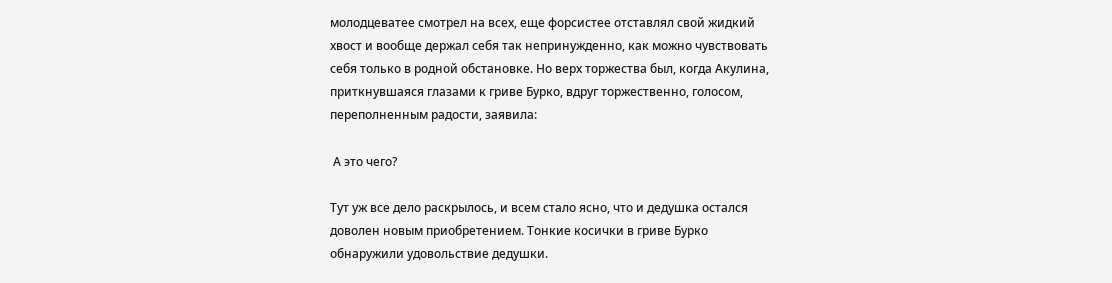молодцеватее смотрел на всех, еще форсистее отставлял свой жидкий хвост и вообще держал себя так непринужденно, как можно чувствовать себя только в родной обстановке. Но верх торжества был, когда Акулина, приткнувшаяся глазами к гриве Бурко, вдруг торжественно, голосом, переполненным радости, заявила:

 А это чего?

Тут уж все дело раскрылось, и всем стало ясно, что и дедушка остался доволен новым приобретением. Тонкие косички в гриве Бурко обнаружили удовольствие дедушки.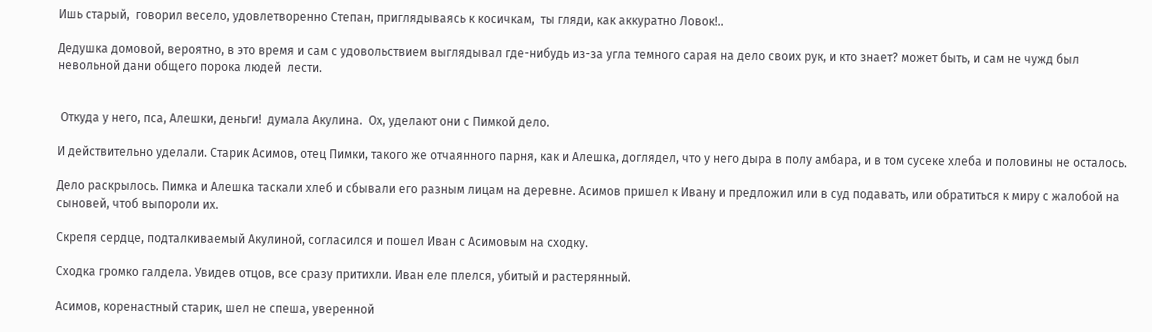Ишь старый,  говорил весело, удовлетворенно Степан, приглядываясь к косичкам,  ты гляди, как аккуратно Ловок!..

Дедушка домовой, вероятно, в это время и сам с удовольствием выглядывал где-нибудь из-за угла темного сарая на дело своих рук, и кто знает? может быть, и сам не чужд был невольной дани общего порока людей  лести.


 Откуда у него, пса, Алешки, деньги!  думала Акулина.  Ох, уделают они с Пимкой дело.

И действительно уделали. Старик Асимов, отец Пимки, такого же отчаянного парня, как и Алешка, доглядел, что у него дыра в полу амбара, и в том сусеке хлеба и половины не осталось.

Дело раскрылось. Пимка и Алешка таскали хлеб и сбывали его разным лицам на деревне. Асимов пришел к Ивану и предложил или в суд подавать, или обратиться к миру с жалобой на сыновей, чтоб выпороли их.

Скрепя сердце, подталкиваемый Акулиной, согласился и пошел Иван с Асимовым на сходку.

Сходка громко галдела. Увидев отцов, все сразу притихли. Иван еле плелся, убитый и растерянный.

Асимов, коренастный старик, шел не спеша, уверенной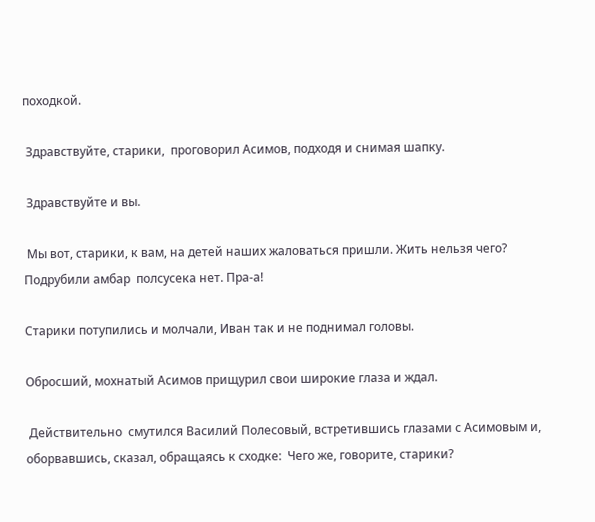походкой.

 Здравствуйте, старики,  проговорил Асимов, подходя и снимая шапку.

 Здравствуйте и вы.

 Мы вот, старики, к вам, на детей наших жаловаться пришли. Жить нельзя чего? Подрубили амбар  полсусека нет. Пра-а!

Старики потупились и молчали, Иван так и не поднимал головы.

Обросший, мохнатый Асимов прищурил свои широкие глаза и ждал.

 Действительно  смутился Василий Полесовый, встретившись глазами с Асимовым и, оборвавшись, сказал, обращаясь к сходке:  Чего же, говорите, старики?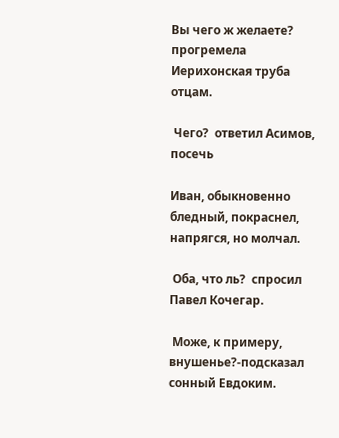Вы чего ж желаете?  прогремела Иерихонская труба отцам.

 Чего?  ответил Асимов,  посечь

Иван, обыкновенно бледный, покраснел, напрягся, но молчал.

 Оба, что ль?  спросил Павел Кочегар.

 Може, к примеру, внушенье?-подсказал сонный Евдоким.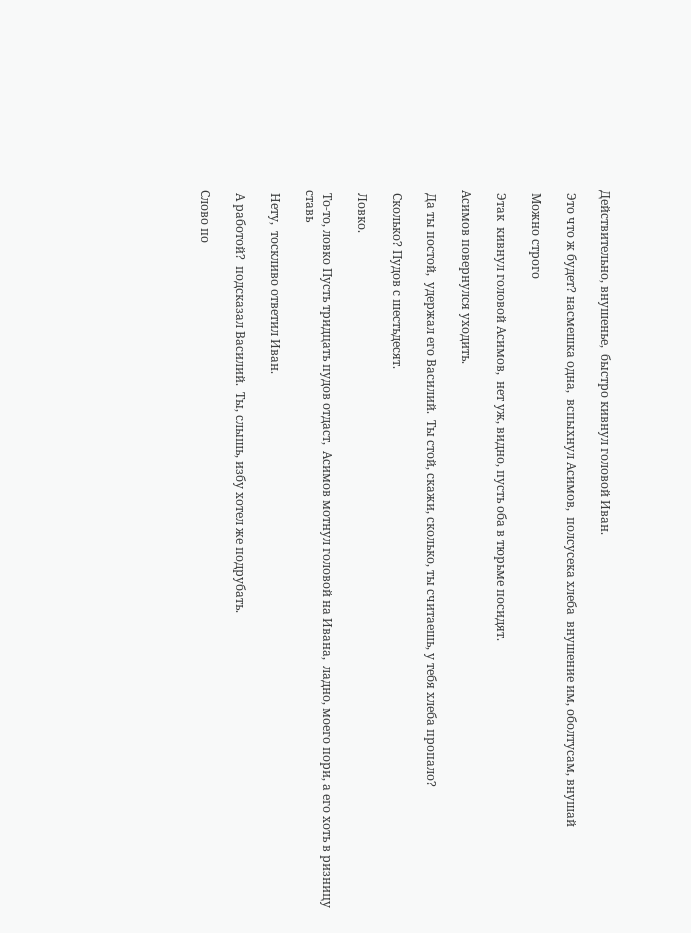Действительно, внушенье,  быстро кивнул головой Иван.

 Это что ж будет? насмешка одна,  вспыхнул Асимов,  полсусека хлеба  внушение им, оболтусам, внушай

 Можно строго

 Этак  кивнул головой Асимов,  нет уж, видно, пусть оба в тюрьме посидят.

Асимов повернулся уходить.

 Да ты постой,  удержал его Василий.  Ты стой, скажи, сколько, ты считаешь, у тебя хлеба пропало?

 Сколько? Пудов с шестьдесят.

 Ловко.

 То-то, ловко Пусть тридцать пудов отдаст,  Асимов мотнул головой на Ивана,  ладно, моего пори, а его хоть в ризницу ставь

 Нету,  тоскливо ответил Иван.

 А работой?  подсказал Василий.  Ты, слышь, избу хотел же подрубать.

Слово по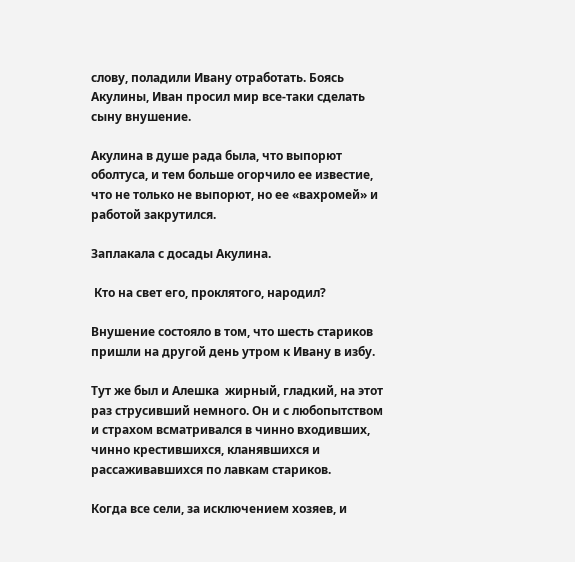слову, поладили Ивану отработать. Боясь Акулины, Иван просил мир все-таки сделать сыну внушение.

Акулина в душе рада была, что выпорют оболтуса, и тем больше огорчило ее известие, что не только не выпорют, но ее «вахромей» и работой закрутился.

Заплакала с досады Акулина.

 Кто на свет его, проклятого, народил?

Внушение состояло в том, что шесть стариков пришли на другой день утром к Ивану в избу.

Тут же был и Алешка  жирный, гладкий, на этот раз струсивший немного. Он и с любопытством и страхом всматривался в чинно входивших, чинно крестившихся, кланявшихся и рассаживавшихся по лавкам стариков.

Когда все сели, за исключением хозяев, и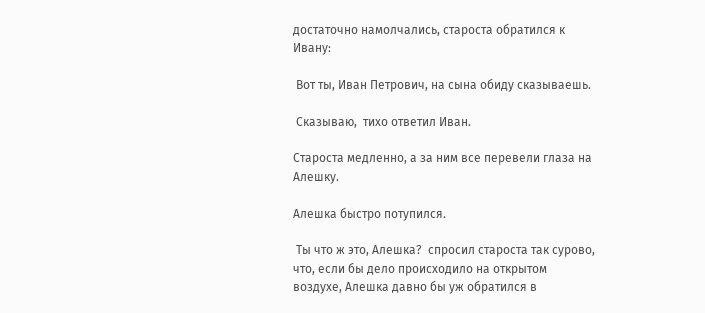достаточно намолчались, староста обратился к Ивану:

 Вот ты, Иван Петрович, на сына обиду сказываешь.

 Сказываю,  тихо ответил Иван.

Староста медленно, а за ним все перевели глаза на Алешку.

Алешка быстро потупился.

 Ты что ж это, Алешка?  спросил староста так сурово, что, если бы дело происходило на открытом воздухе, Алешка давно бы уж обратился в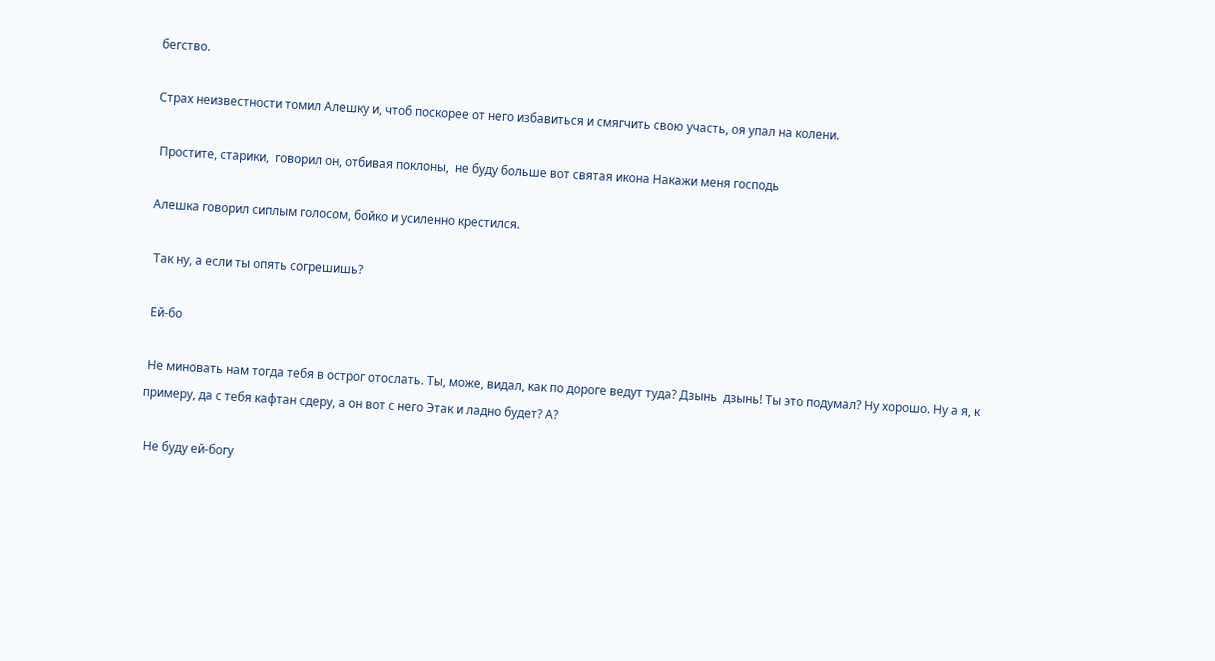бегство.

Страх неизвестности томил Алешку и, чтоб поскорее от него избавиться и смягчить свою участь, оя упал на колени.

 Простите, старики,  говорил он, отбивая поклоны,  не буду больше вот святая икона Накажи меня господь

Алешка говорил сиплым голосом, бойко и усиленно крестился.

 Так ну, а если ты опять согрешишь?

 Ей-бо

 Не миновать нам тогда тебя в острог отослать. Ты, може, видал, как по дороге ведут туда? Дзынь  дзынь! Ты это подумал? Ну хорошо. Ну а я, к примеру, да с тебя кафтан сдеру, а он вот с него Этак и ладно будет? А?

 Не буду ей-богу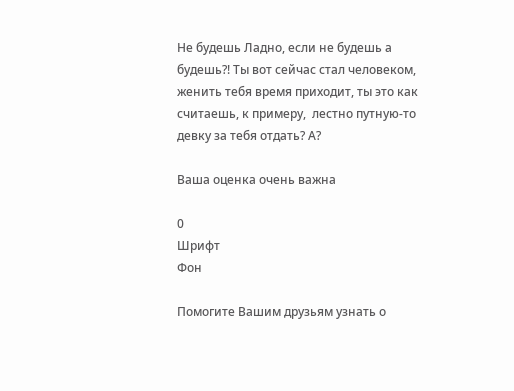Не будешь Ладно, если не будешь а будешь?! Ты вот сейчас стал человеком, женить тебя время приходит, ты это как считаешь, к примеру,  лестно путную-то девку за тебя отдать? А?

Ваша оценка очень важна

0
Шрифт
Фон

Помогите Вашим друзьям узнать о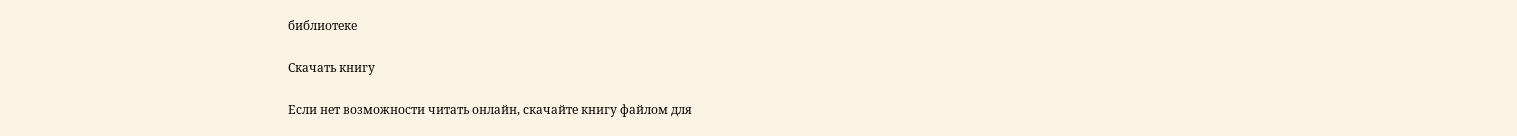библиотеке

Скачать книгу

Если нет возможности читать онлайн, скачайте книгу файлом для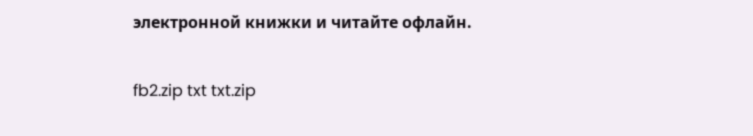электронной книжки и читайте офлайн.

fb2.zip txt txt.zip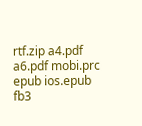rtf.zip a4.pdf a6.pdf mobi.prc epub ios.epub fb3